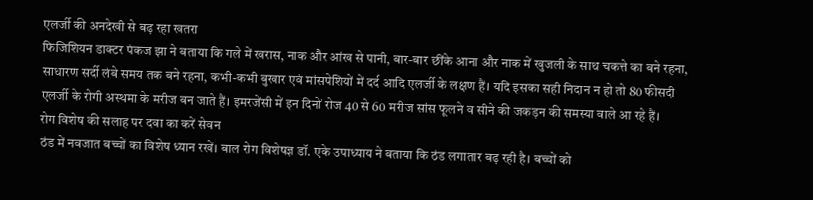एलर्जी की अनदेखी से बढ़ रहा खतरा
फिजिशियन डाक्टर पंकज झा ने बताया कि गले में खरास, नाक और आंख से पानी, बार-बार छींके आना और नाक में खुजली के साथ चकत्ते का बने रहना, साधारण सर्दी लंबे समय तक बने रहना, कभी-कभी बुखार एवं मांसपेशियों में दर्द आदि एलर्जी के लक्षण हैं। यदि इसका सही निदान न हो तो 80 फीसदी एलर्जी के रोगी अस्थमा के मरीज बन जाते हैं। इमरजेंसी में इन दिनों रोज 40 से 60 मरीज सांस फूलने व सीने की जकड़न की समस्या वाले आ रहे हैं।
रोग विशेष की सलाह पर दवा का करें सेवन
ठंड में नवजात बच्चों का विशेष ध्यान रखें। बाल रोग विशेषज्ञ डॉ. एके उपाध्याय ने बताया कि ठंड लगातार बढ़ रही है। बच्चों को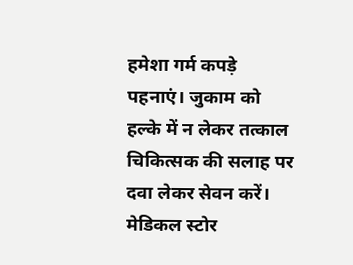हमेशा गर्म कपड़े पहनाएं। जुकाम को हल्के में न लेकर तत्काल चिकित्सक की सलाह पर दवा लेकर सेवन करें। मेडिकल स्टोर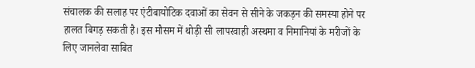संचालक की सलाह पर एंटीबायोटिक दवाओं का सेवन से सीने के जकड़न की समस्या होने पर हालत बिगड़ सकती है। इस मौसम में थोड़ी सी लापरवाही अस्थमा व निमानियां के मरीजों के लिए जानलेवा साबित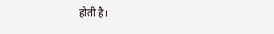होती है।